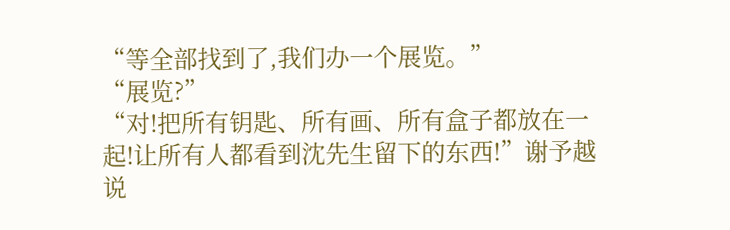“等全部找到了,我们办一个展览。”
“展览?”
“对!把所有钥匙、所有画、所有盒子都放在一起!让所有人都看到沈先生留下的东西!”谢予越说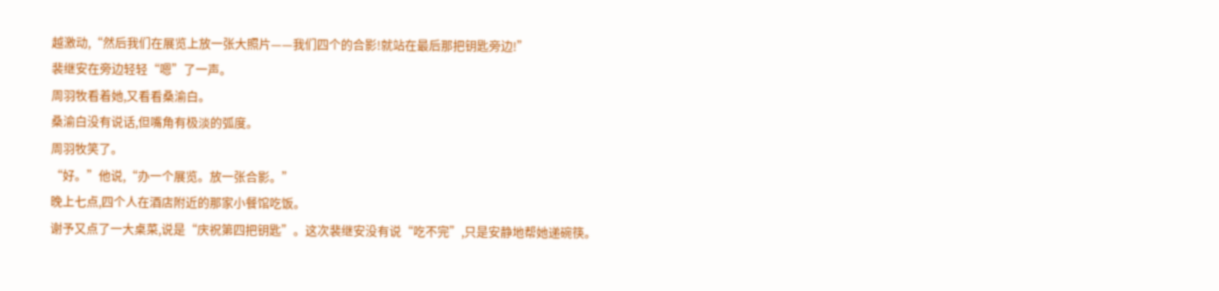越激动,“然后我们在展览上放一张大照片——我们四个的合影!就站在最后那把钥匙旁边!”
裴继安在旁边轻轻“嗯”了一声。
周羽牧看着她,又看看桑渝白。
桑渝白没有说话,但嘴角有极淡的弧度。
周羽牧笑了。
“好。”他说,“办一个展览。放一张合影。”
晚上七点,四个人在酒店附近的那家小餐馆吃饭。
谢予又点了一大桌菜,说是“庆祝第四把钥匙”。这次裴继安没有说“吃不完”,只是安静地帮她递碗筷。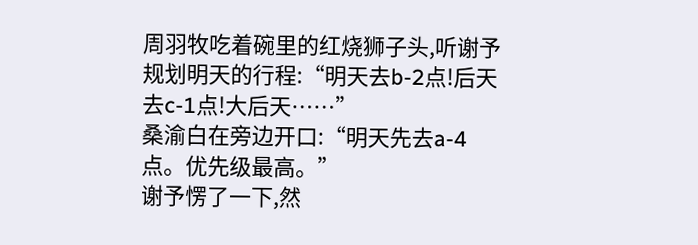周羽牧吃着碗里的红烧狮子头,听谢予规划明天的行程:“明天去b-2点!后天去c-1点!大后天……”
桑渝白在旁边开口:“明天先去a-4点。优先级最高。”
谢予愣了一下,然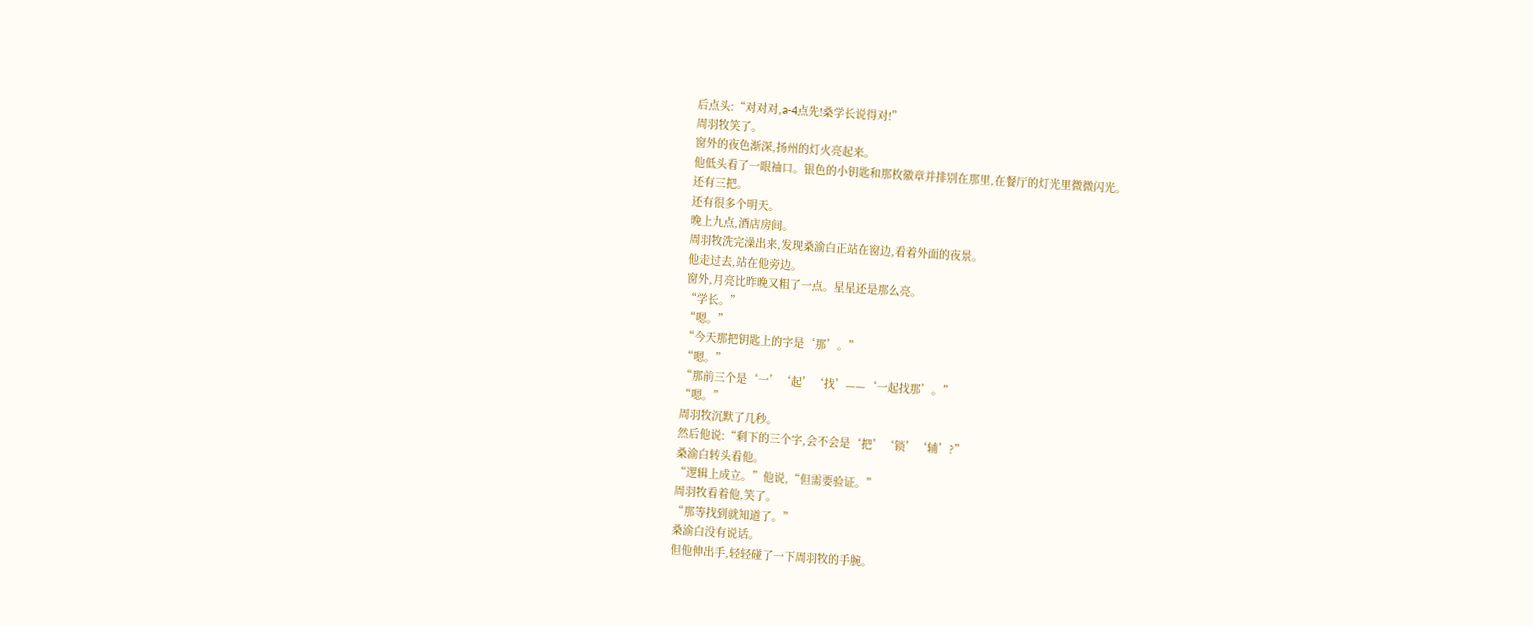后点头:“对对对,a-4点先!桑学长说得对!”
周羽牧笑了。
窗外的夜色渐深,扬州的灯火亮起来。
他低头看了一眼袖口。银色的小钥匙和那枚徽章并排别在那里,在餐厅的灯光里微微闪光。
还有三把。
还有很多个明天。
晚上九点,酒店房间。
周羽牧洗完澡出来,发现桑渝白正站在窗边,看着外面的夜景。
他走过去,站在他旁边。
窗外,月亮比昨晚又粗了一点。星星还是那么亮。
“学长。”
“嗯。”
“今天那把钥匙上的字是‘那’。”
“嗯。”
“那前三个是‘一’‘起’‘找’——‘一起找那’。”
“嗯。”
周羽牧沉默了几秒。
然后他说:“剩下的三个字,会不会是‘把’‘锁’‘辅’?”
桑渝白转头看他。
“逻辑上成立。”他说,“但需要验证。”
周羽牧看着他,笑了。
“那等找到就知道了。”
桑渝白没有说话。
但他伸出手,轻轻碰了一下周羽牧的手腕。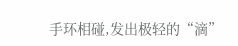手环相碰,发出极轻的“滴”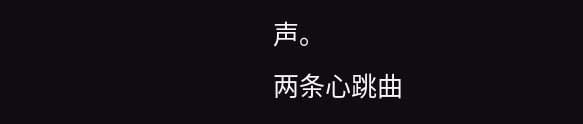声。
两条心跳曲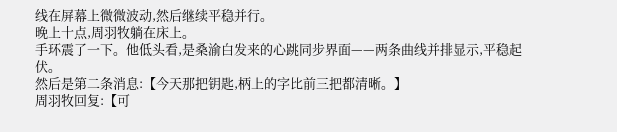线在屏幕上微微波动,然后继续平稳并行。
晚上十点,周羽牧躺在床上。
手环震了一下。他低头看,是桑渝白发来的心跳同步界面——两条曲线并排显示,平稳起伏。
然后是第二条消息:【今天那把钥匙,柄上的字比前三把都清晰。】
周羽牧回复:【可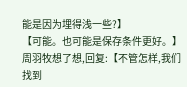能是因为埋得浅一些?】
【可能。也可能是保存条件更好。】
周羽牧想了想,回复:【不管怎样,我们找到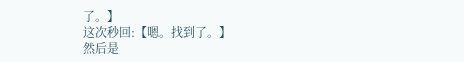了。】
这次秒回:【嗯。找到了。】
然后是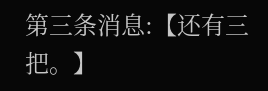第三条消息:【还有三把。】